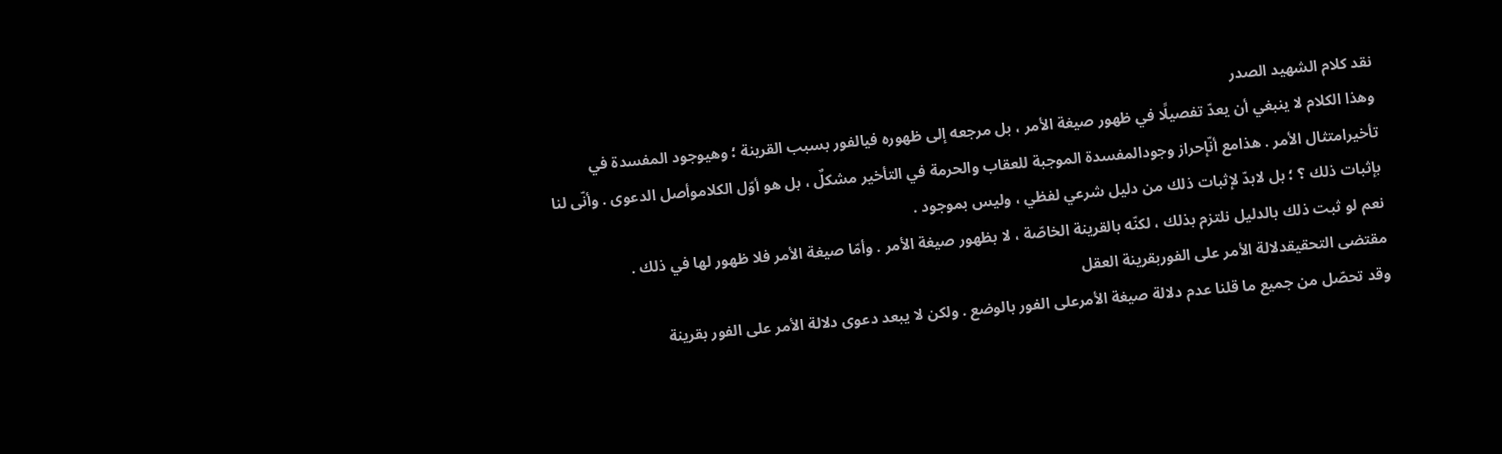نقد كلام الشهيد الصدر
وهذا الكلام لا ينبغي أن يعدّ تفصيلًا في ظهور صيغة الأمر ، بل مرجعه إلى ظهوره فيالفور بسبب القرينة ؛ وهيوجود المفسدة في تأخيرامتثال الأمر . هذامع أنّإحراز وجودالمفسدة الموجبة للعقاب والحرمة في التأخير مشكلٌ ، بل هو أوّل الكلاموأصل الدعوى . وأنّى لنا بإثبات ذلك ؟ ؛ بل لابدّ لإثبات ذلك من دليل شرعي لفظي ، وليس بموجود .
نعم لو ثبت ذلك بالدليل نلتزم بذلك ، لكنّه بالقرينة الخاصّة ، لا بظهور صيغة الأمر . وأمّا صيغة الأمر فلا ظهور لها في ذلك .
مقتضى التحقيقدلالة الأمر على الفوربقرينة العقل
وقد تحصّل من جميع ما قلنا عدم دلالة صيغة الأمرعلى الفور بالوضع . ولكن لا يبعد دعوى دلالة الأمر على الفور بقرينة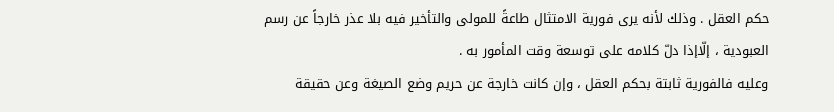حكم العقل . وذلك لأنه يرى فورية الامتثال طاعةً للمولى والتأخير فيه بلا عذر خارجاً عن رسم العبودية ، إلّاإذا دلّ كلامه على توسعة وقت المأمور به .
وعليه فالفورية ثابتة بحكم العقل ، وإن كانت خارجة عن حريم وضع الصيغة وعن حقيقة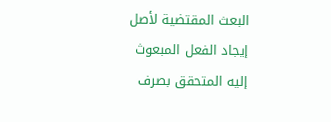البعث المقتضية لأصل إيجاد الفعل المبعوث إليه المتحقق بصرف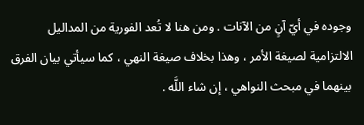وجوده في أيّ آنٍ من الآنات . ومن هنا لا تُعد الفورية من المداليل الالتزامية لصيغة الأمر ، وهذا بخلاف صيغة النهي ، كما سيأتي بيان الفرق بينهما في مبحث النواهي ، إن شاء اللَّه .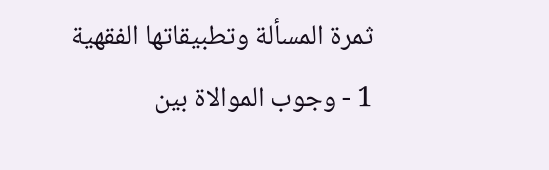ثمرة المسألة وتطبيقاتها الفقهية
1 - وجوب الموالاة بين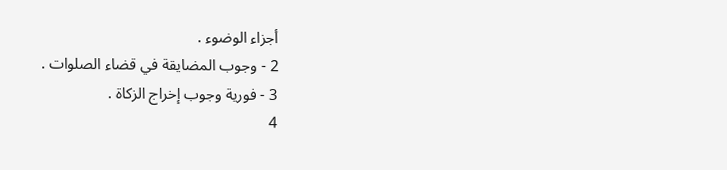أجزاء الوضوء .
2 - وجوب المضايقة في قضاء الصلوات .
3 - فورية وجوب إخراج الزكاة .
4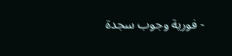- فورية وجوب سجدة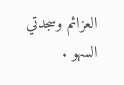العزائم وسجدتي السهو .